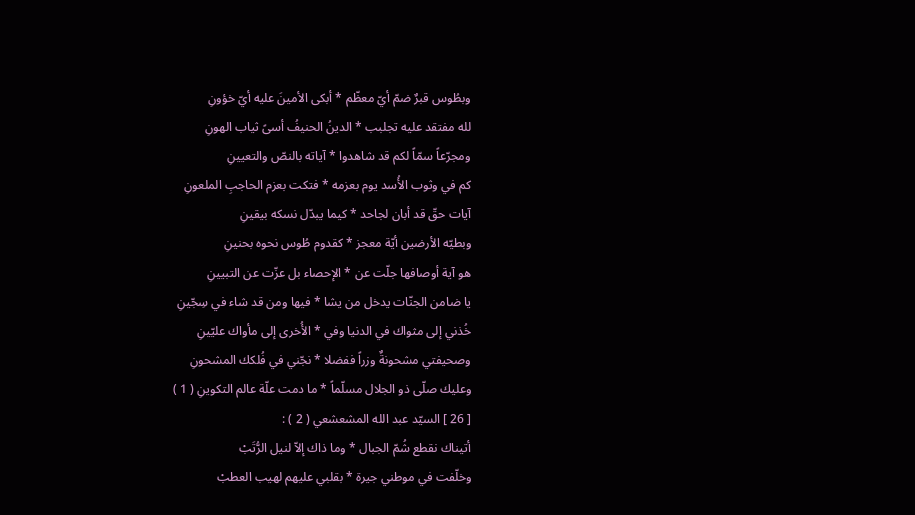وبطُوس قبرٌ ضمّ أيّ معظّم * أبكى الأمينَ عليه أيّ خؤونِ
لله مفتقد عليه تجلبب * الدينُ الحنيفُ أسىً ثياب الهونِ
ومجرّعاً سمّاً لكم قد شاهدوا * آياته بالنصّ والتعيينِ
كم في وثوب الأُسد يوم بعزمه * فتكت بعزم الحاجبِ الملعونِ
آيات حقّ قد أبان لجاحد * كيما يبدّل نسكه بيقينِ
وبطيّه الأرضين أيّة معجز * كقدوم طُوس نحوه بحنينِ
هو آية أوصافها جلّت عن * الإحصاء بل عزّت عن التبيينِ
يا ضامن الجنّات يدخل من يشا * فيها ومن قد شاء في سِجّينِ
خُذني إلى مثواك في الدنيا وفي * الأُخرى إلى مأواك عليّينِ
وصحيفتي مشحونةٌ وزراً ففضلا * نجّني في فُلكك المشحونِ
وعليك صلّى ذو الجلال مسلّماً * ما دمت علّة عالم التكوينِ ( 1 )
[ 26 ] السيّد عبد الله المشعشعي ( 2 ) :
أتيناك نقطع شُمّ الجبال * وما ذاك إلاّ لنيل الرُّتَبْ
وخلّفت في موطني جيرة * بقلبي عليهم لهيب العطبْ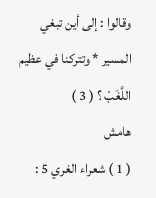وقالوا : إلى أين تبغي المسير * وتتركنا في عظيم اللَّغَبْ ؟ ( 3 )
هامش
( 1 ) شعراء الغري 5 :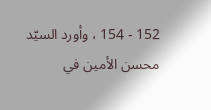152 - 154 ، وأورد السيّد محسن الأمين في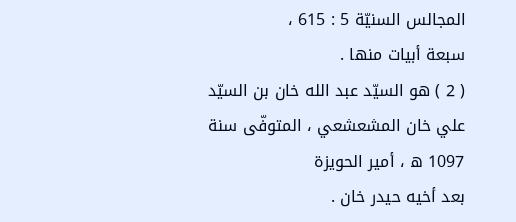المجالس السنيّة 5 : 615 ،
سبعة أبيات منها .
( 2 ) هو السيّد عبد الله خان بن السيّد علي خان المشعشعي ، المتوفّى سنة 1097 ه ، أمير الحويزة
بعد أخيه حيدر خان .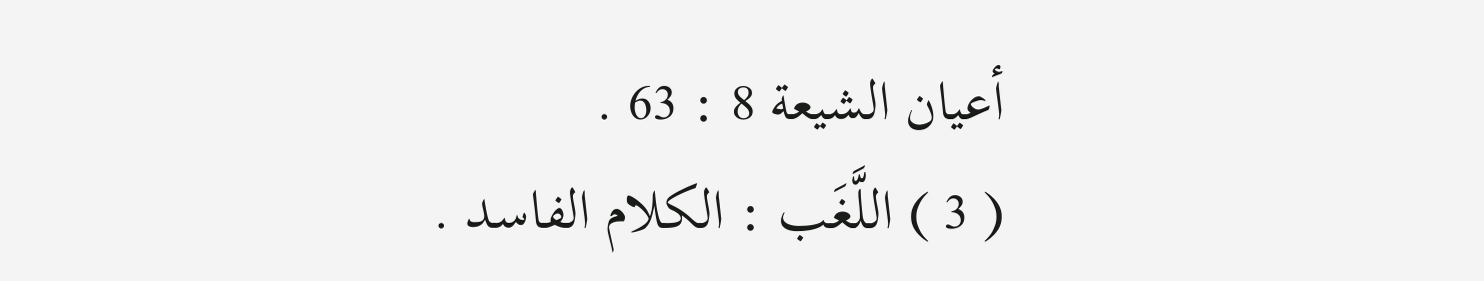أعيان الشيعة 8 : 63 .
( 3 ) اللَّغَب : الكلام الفاسد .